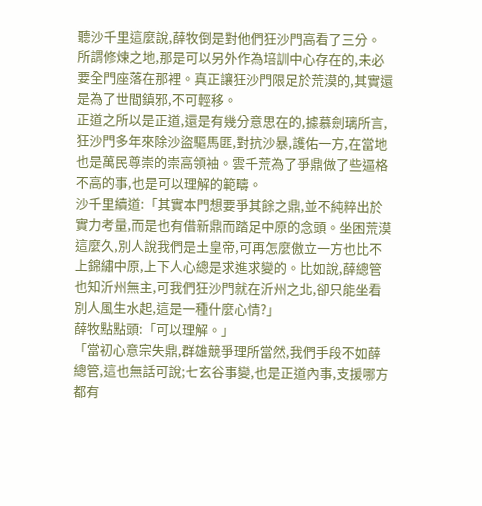聽沙千里這麼說,薛牧倒是對他們狂沙門高看了三分。
所謂修煉之地,那是可以另外作為培訓中心存在的,未必要全門座落在那裡。真正讓狂沙門限足於荒漠的,其實還是為了世間鎮邪,不可輕移。
正道之所以是正道,還是有幾分意思在的,據慕劍璃所言,狂沙門多年來除沙盜驅馬匪,對抗沙暴,護佑一方,在當地也是萬民尊崇的崇高領袖。雲千荒為了爭鼎做了些逼格不高的事,也是可以理解的範疇。
沙千里續道:「其實本門想要爭其餘之鼎,並不純粹出於實力考量,而是也有借新鼎而踏足中原的念頭。坐困荒漠這麼久,別人說我們是土皇帝,可再怎麼傲立一方也比不上錦繡中原,上下人心總是求進求變的。比如說,薛總管也知沂州無主,可我們狂沙門就在沂州之北,卻只能坐看別人風生水起,這是一種什麼心情?」
薛牧點點頭:「可以理解。」
「當初心意宗失鼎,群雄競爭理所當然,我們手段不如薛總管,這也無話可說;七玄谷事變,也是正道內事,支援哪方都有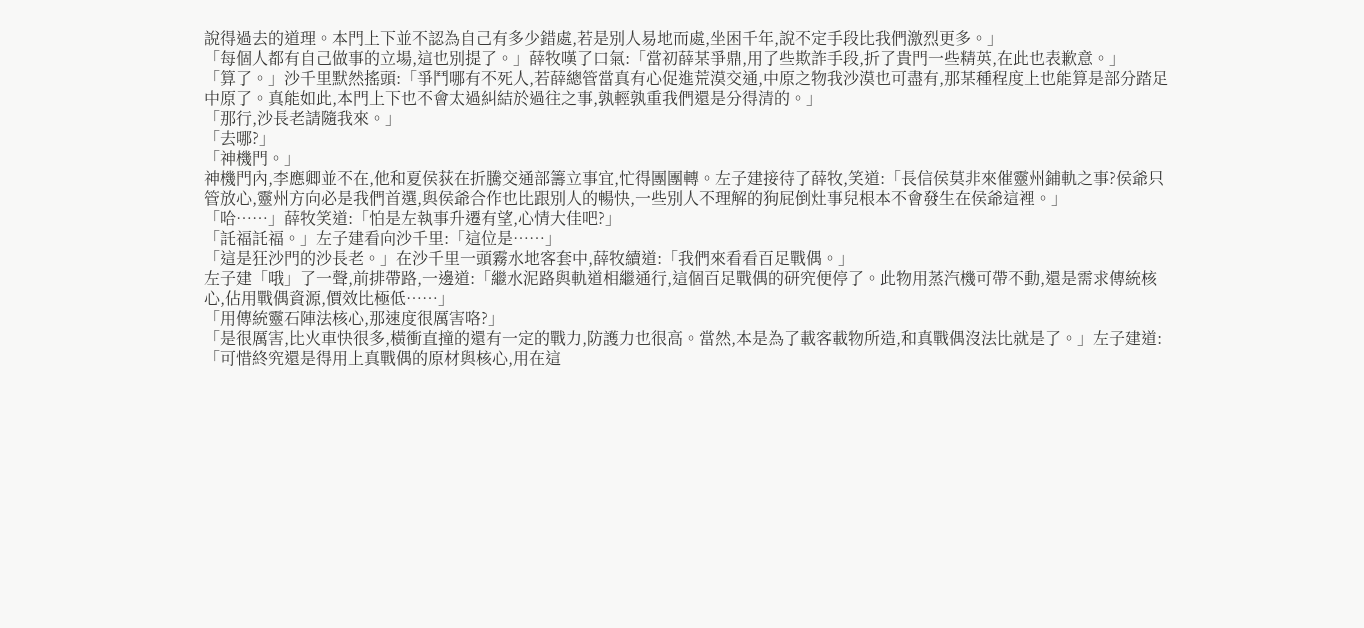說得過去的道理。本門上下並不認為自己有多少錯處,若是別人易地而處,坐困千年,說不定手段比我們激烈更多。」
「每個人都有自己做事的立場,這也別提了。」薛牧嘆了口氣:「當初薛某爭鼎,用了些欺詐手段,折了貴門一些精英,在此也表歉意。」
「算了。」沙千里默然搖頭:「爭鬥哪有不死人,若薛總管當真有心促進荒漠交通,中原之物我沙漠也可盡有,那某種程度上也能算是部分踏足中原了。真能如此,本門上下也不會太過糾結於過往之事,孰輕孰重我們還是分得清的。」
「那行,沙長老請隨我來。」
「去哪?」
「神機門。」
神機門內,李應卿並不在,他和夏侯荻在折騰交通部籌立事宜,忙得團團轉。左子建接待了薛牧,笑道:「長信侯莫非來催靈州鋪軌之事?侯爺只管放心,靈州方向必是我們首選,與侯爺合作也比跟別人的暢快,一些別人不理解的狗屁倒灶事兒根本不會發生在侯爺這裡。」
「哈……」薛牧笑道:「怕是左執事升遷有望,心情大佳吧?」
「託福託福。」左子建看向沙千里:「這位是……」
「這是狂沙門的沙長老。」在沙千里一頭霧水地客套中,薛牧續道:「我們來看看百足戰偶。」
左子建「哦」了一聲,前排帶路,一邊道:「繼水泥路與軌道相繼通行,這個百足戰偶的研究便停了。此物用蒸汽機可帶不動,還是需求傳統核心,佔用戰偶資源,價效比極低……」
「用傳統靈石陣法核心,那速度很厲害咯?」
「是很厲害,比火車快很多,橫衝直撞的還有一定的戰力,防護力也很高。當然,本是為了載客載物所造,和真戰偶沒法比就是了。」左子建道:「可惜終究還是得用上真戰偶的原材與核心,用在這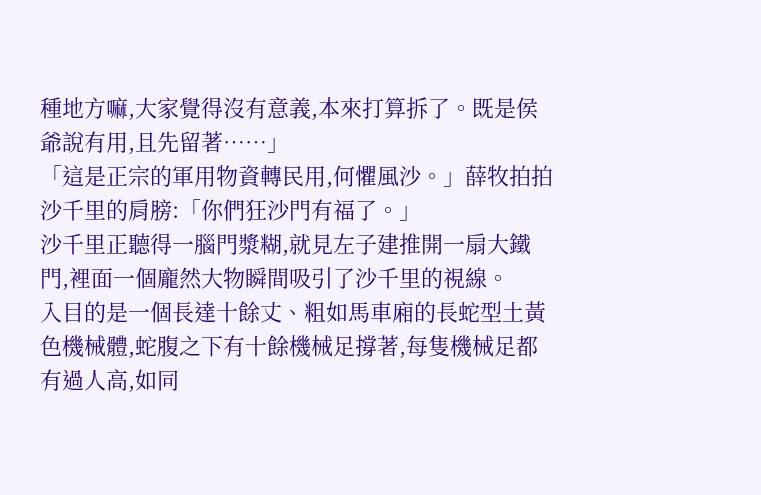種地方嘛,大家覺得沒有意義,本來打算拆了。既是侯爺說有用,且先留著……」
「這是正宗的軍用物資轉民用,何懼風沙。」薛牧拍拍沙千里的肩膀:「你們狂沙門有福了。」
沙千里正聽得一腦門漿糊,就見左子建推開一扇大鐵門,裡面一個龐然大物瞬間吸引了沙千里的視線。
入目的是一個長達十餘丈、粗如馬車廂的長蛇型土黃色機械體,蛇腹之下有十餘機械足撐著,每隻機械足都有過人高,如同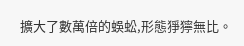擴大了數萬倍的蜈蚣,形態猙獰無比。